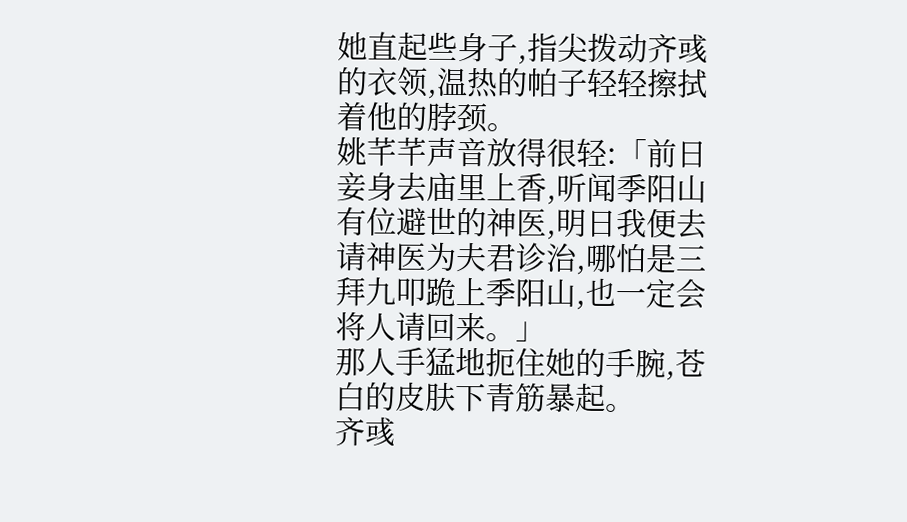她直起些身子,指尖拨动齐彧的衣领,温热的帕子轻轻擦拭着他的脖颈。
姚芊芊声音放得很轻:「前日妾身去庙里上香,听闻季阳山有位避世的神医,明日我便去请神医为夫君诊治,哪怕是三拜九叩跪上季阳山,也一定会将人请回来。」
那人手猛地扼住她的手腕,苍白的皮肤下青筋暴起。
齐彧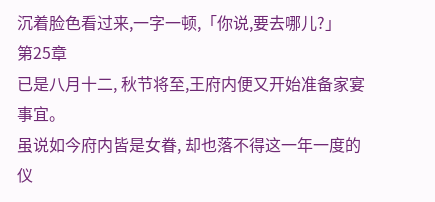沉着脸色看过来,一字一顿,「你说,要去哪儿?」
第25章
已是八月十二, 秋节将至,王府内便又开始准备家宴事宜。
虽说如今府内皆是女眷, 却也落不得这一年一度的仪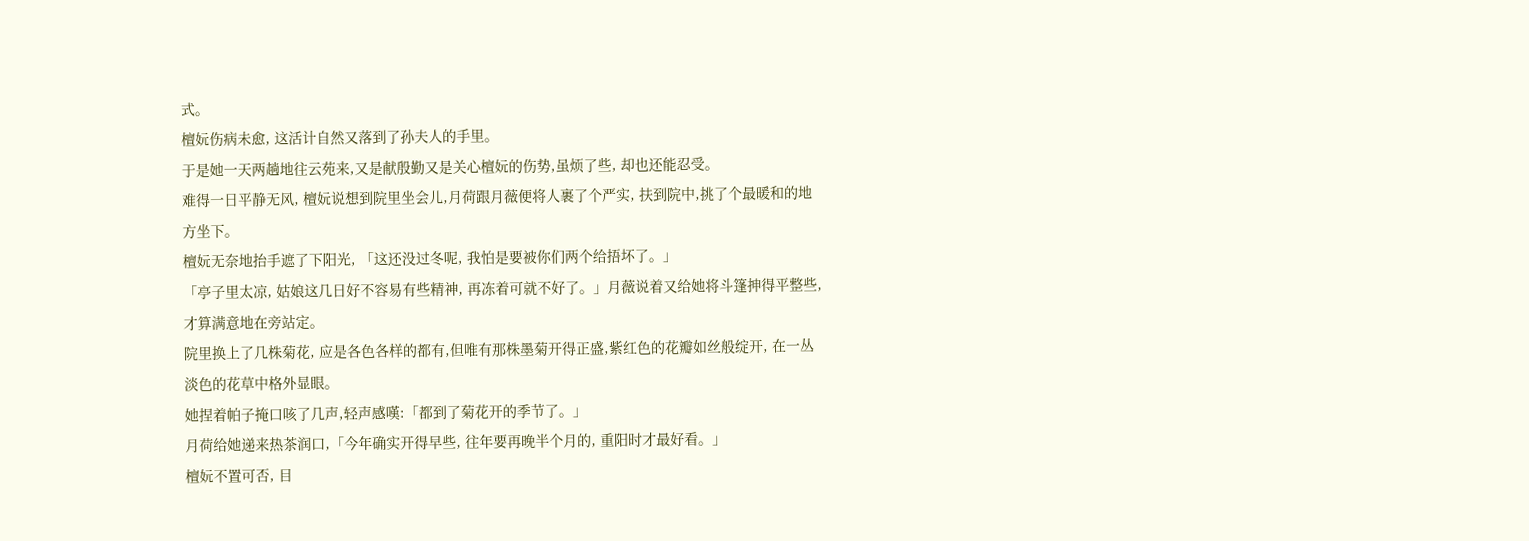式。
檀妧伤病未愈, 这活计自然又落到了孙夫人的手里。
于是她一天两趟地往云苑来,又是献殷勤又是关心檀妧的伤势,虽烦了些, 却也还能忍受。
难得一日平静无风, 檀妧说想到院里坐会儿,月荷跟月薇便将人裹了个严实, 扶到院中,挑了个最暖和的地方坐下。
檀妧无奈地抬手遮了下阳光, 「这还没过冬呢, 我怕是要被你们两个给捂坏了。」
「亭子里太凉, 姑娘这几日好不容易有些精神, 再冻着可就不好了。」月薇说着又给她将斗篷抻得平整些, 才算满意地在旁站定。
院里换上了几株菊花, 应是各色各样的都有,但唯有那株墨菊开得正盛,紫红色的花瓣如丝般绽开, 在一丛淡色的花草中格外显眼。
她捏着帕子掩口咳了几声,轻声感嘆:「都到了菊花开的季节了。」
月荷给她递来热茶润口,「今年确实开得早些, 往年要再晚半个月的, 重阳时才最好看。」
檀妧不置可否, 目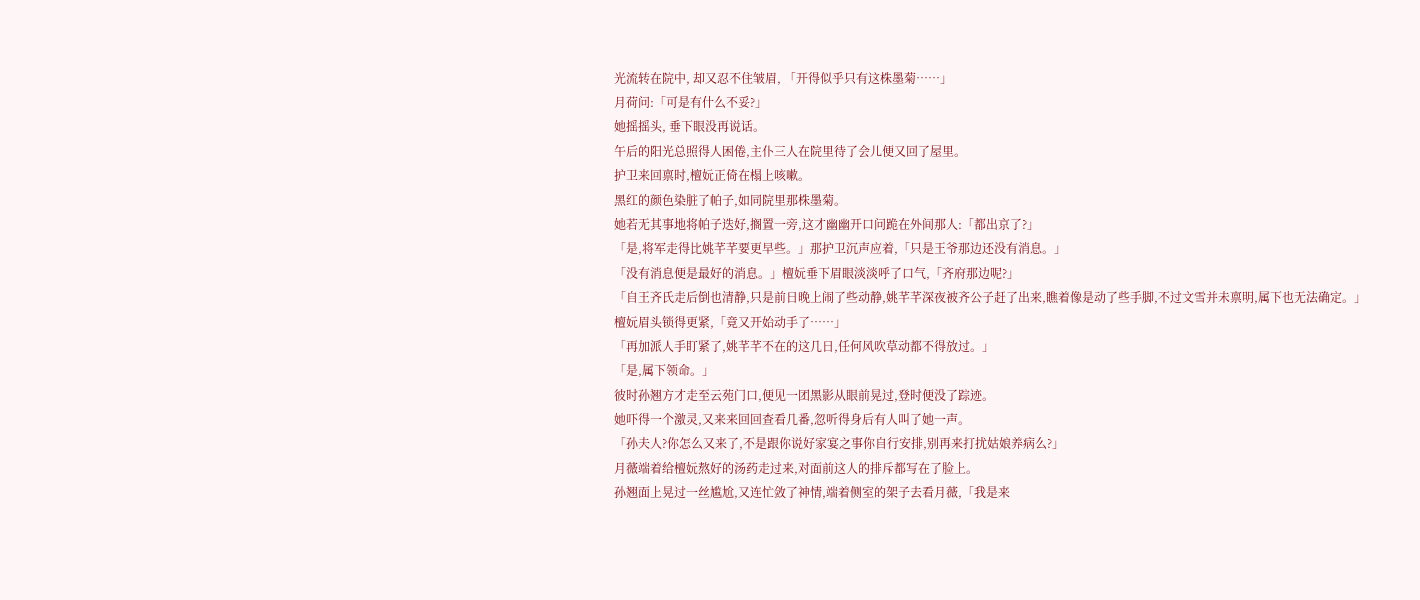光流转在院中, 却又忍不住皱眉, 「开得似乎只有这株墨菊……」
月荷问:「可是有什么不妥?」
她摇摇头, 垂下眼没再说话。
午后的阳光总照得人困倦,主仆三人在院里待了会儿便又回了屋里。
护卫来回禀时,檀妧正倚在榻上咳嗽。
黑红的颜色染脏了帕子,如同院里那株墨菊。
她若无其事地将帕子迭好,搁置一旁,这才幽幽开口问跪在外间那人:「都出京了?」
「是,将军走得比姚芊芊要更早些。」那护卫沉声应着,「只是王爷那边还没有消息。」
「没有消息便是最好的消息。」檀妧垂下眉眼淡淡呼了口气,「齐府那边呢?」
「自王齐氏走后倒也清静,只是前日晚上闹了些动静,姚芊芊深夜被齐公子赶了出来,瞧着像是动了些手脚,不过文雪并未禀明,属下也无法确定。」
檀妧眉头锁得更紧,「竟又开始动手了……」
「再加派人手盯紧了,姚芊芊不在的这几日,任何风吹草动都不得放过。」
「是,属下领命。」
彼时孙翘方才走至云苑门口,便见一团黑影从眼前晃过,登时便没了踪迹。
她吓得一个激灵,又来来回回查看几番,忽听得身后有人叫了她一声。
「孙夫人?你怎么又来了,不是跟你说好家宴之事你自行安排,别再来打扰姑娘养病么?」
月薇端着给檀妧熬好的汤药走过来,对面前这人的排斥都写在了脸上。
孙翘面上晃过一丝尴尬,又连忙敛了神情,端着侧室的架子去看月薇,「我是来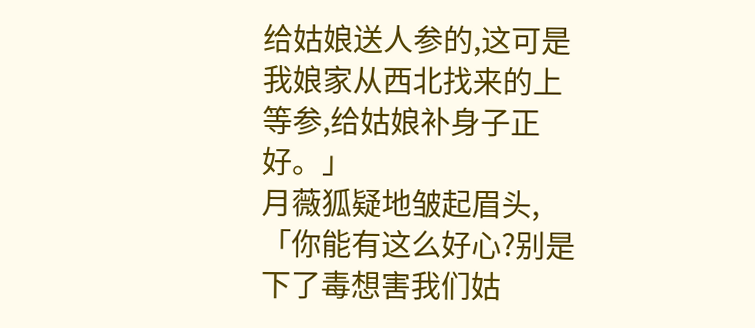给姑娘送人参的,这可是我娘家从西北找来的上等参,给姑娘补身子正好。」
月薇狐疑地皱起眉头,「你能有这么好心?别是下了毒想害我们姑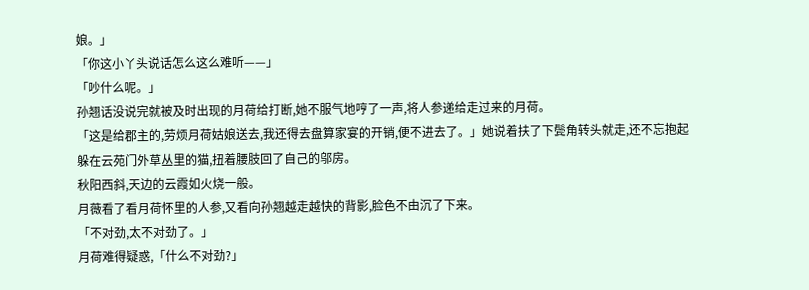娘。」
「你这小丫头说话怎么这么难听——」
「吵什么呢。」
孙翘话没说完就被及时出现的月荷给打断,她不服气地哼了一声,将人参递给走过来的月荷。
「这是给郡主的,劳烦月荷姑娘送去,我还得去盘算家宴的开销,便不进去了。」她说着扶了下鬓角转头就走,还不忘抱起躲在云苑门外草丛里的猫,扭着腰肢回了自己的邬房。
秋阳西斜,天边的云霞如火烧一般。
月薇看了看月荷怀里的人参,又看向孙翘越走越快的背影,脸色不由沉了下来。
「不对劲,太不对劲了。」
月荷难得疑惑,「什么不对劲?」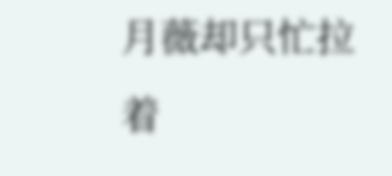月薇却只忙拉着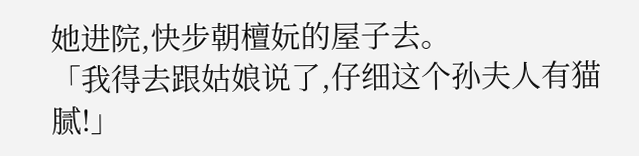她进院,快步朝檀妧的屋子去。
「我得去跟姑娘说了,仔细这个孙夫人有猫腻!」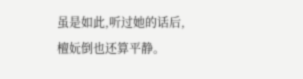虽是如此,听过她的话后,檀妧倒也还算平静。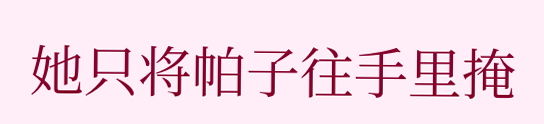她只将帕子往手里掩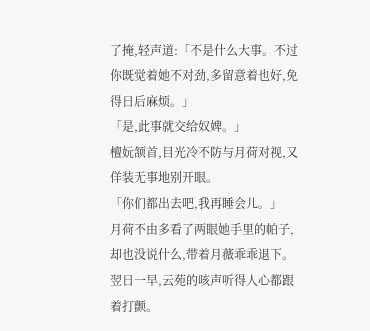了掩,轻声道:「不是什么大事。不过你既觉着她不对劲,多留意着也好,免得日后麻烦。」
「是,此事就交给奴婢。」
檀妧颔首,目光冷不防与月荷对视,又佯装无事地别开眼。
「你们都出去吧,我再睡会儿。」
月荷不由多看了两眼她手里的帕子,却也没说什么,带着月薇乖乖退下。
翌日一早,云苑的咳声听得人心都跟着打颤。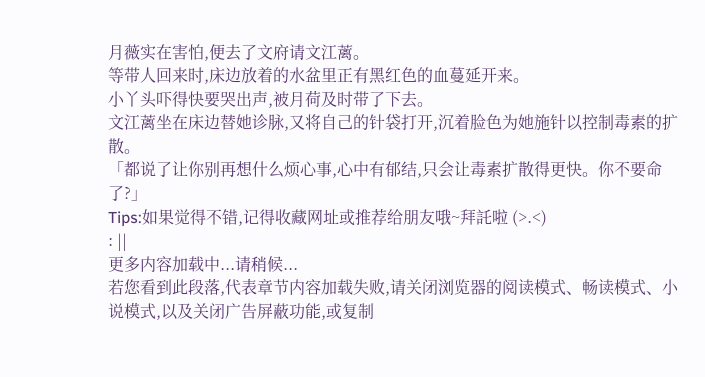月薇实在害怕,便去了文府请文江蓠。
等带人回来时,床边放着的水盆里正有黑红色的血蔓延开来。
小丫头吓得快要哭出声,被月荷及时带了下去。
文江蓠坐在床边替她诊脉,又将自己的针袋打开,沉着脸色为她施针以控制毒素的扩散。
「都说了让你别再想什么烦心事,心中有郁结,只会让毒素扩散得更快。你不要命了?」
Tips:如果觉得不错,记得收藏网址或推荐给朋友哦~拜託啦 (>.<)
: ||
更多内容加载中...请稍候...
若您看到此段落,代表章节内容加载失败,请关闭浏览器的阅读模式、畅读模式、小说模式,以及关闭广告屏蔽功能,或复制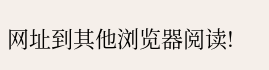网址到其他浏览器阅读!